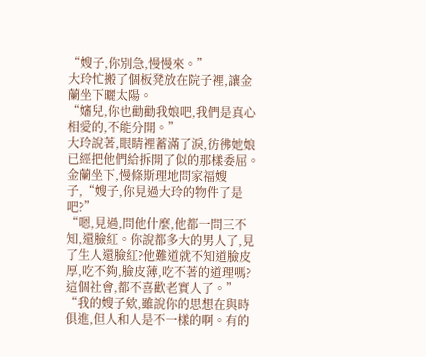“嫂子,你別急,慢慢來。”
大玲忙搬了個板凳放在院子裡,讓金蘭坐下曬太陽。
“嬸兒,你也勸勸我娘吧,我們是真心相愛的,不能分開。”
大玲說著,眼睛裡蓄滿了淚,彷彿她娘已經把他們給拆開了似的那樣委屈。
金蘭坐下,慢條斯理地問家福嫂子,“嫂子,你見過大玲的物件了是吧?”
“嗯,見過,問他什麼,他都一問三不知,還臉紅。你說都多大的男人了,見了生人還臉紅?他難道就不知道臉皮厚,吃不夠,臉皮薄,吃不著的道理嗎?這個社會,都不喜歡老實人了。”
“我的嫂子欸,雖說你的思想在與時俱進,但人和人是不一樣的啊。有的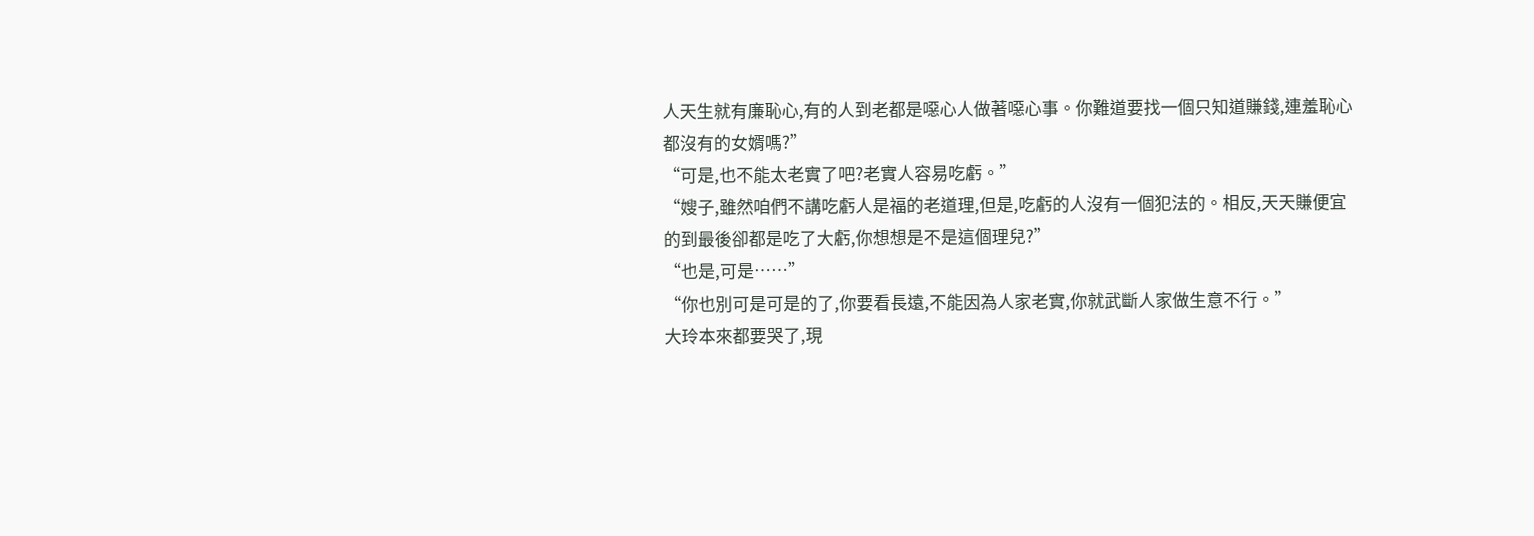人天生就有廉恥心,有的人到老都是噁心人做著噁心事。你難道要找一個只知道賺錢,連羞恥心都沒有的女婿嗎?”
“可是,也不能太老實了吧?老實人容易吃虧。”
“嫂子,雖然咱們不講吃虧人是福的老道理,但是,吃虧的人沒有一個犯法的。相反,天天賺便宜的到最後卻都是吃了大虧,你想想是不是這個理兒?”
“也是,可是……”
“你也別可是可是的了,你要看長遠,不能因為人家老實,你就武斷人家做生意不行。”
大玲本來都要哭了,現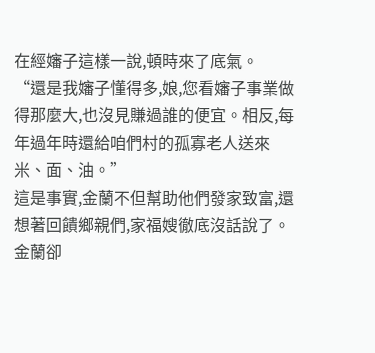在經嬸子這樣一說,頓時來了底氣。
“還是我嬸子懂得多,娘,您看嬸子事業做得那麼大,也沒見賺過誰的便宜。相反,每年過年時還給咱們村的孤寡老人送來米、面、油。”
這是事實,金蘭不但幫助他們發家致富,還想著回饋鄉親們,家福嫂徹底沒話說了。
金蘭卻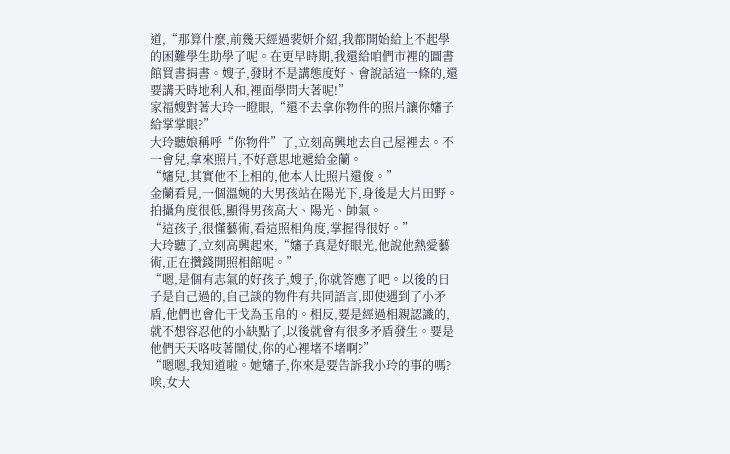道,“那算什麼,前幾天經過裴妍介紹,我都開始給上不起學的困難學生助學了呢。在更早時期,我還給咱們市裡的圖書館買書捐書。嫂子,發財不是講態度好、會說話這一條的,還要講天時地利人和,裡面學問大著呢!”
家福嫂對著大玲一瞪眼,“還不去拿你物件的照片讓你嬸子給掌掌眼?”
大玲聽娘稱呼“你物件”了,立刻高興地去自己屋裡去。不一會兒,拿來照片,不好意思地遞給金蘭。
“嬸兒,其實他不上相的,他本人比照片還俊。”
金蘭看見,一個溫婉的大男孩站在陽光下,身後是大片田野。拍攝角度很低,顯得男孩高大、陽光、帥氣。
“這孩子,很懂藝術,看這照相角度,掌握得很好。”
大玲聽了,立刻高興起來,“嬸子真是好眼光,他說他熱愛藝術,正在攢錢開照相館呢。”
“嗯,是個有志氣的好孩子,嫂子,你就答應了吧。以後的日子是自己過的,自己談的物件有共同語言,即使遇到了小矛盾,他們也會化干戈為玉帛的。相反,要是經過相親認識的,就不想容忍他的小缺點了,以後就會有很多矛盾發生。要是他們天天咯吱著鬧仗,你的心裡堵不堵啊?”
“嗯嗯,我知道啦。她嬸子,你來是要告訴我小玲的事的嗎?唉,女大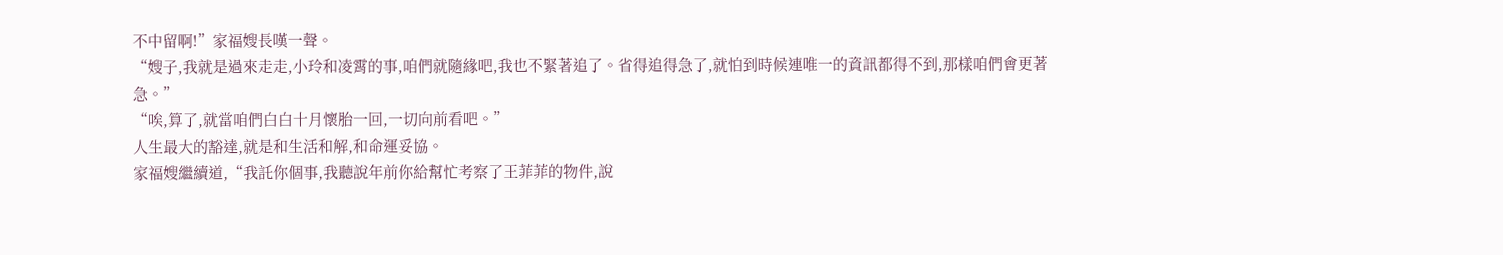不中留啊!”家福嫂長嘆一聲。
“嫂子,我就是過來走走,小玲和凌霄的事,咱們就隨緣吧,我也不緊著追了。省得追得急了,就怕到時候連唯一的資訊都得不到,那樣咱們會更著急。”
“唉,算了,就當咱們白白十月懷胎一回,一切向前看吧。”
人生最大的豁達,就是和生活和解,和命運妥協。
家福嫂繼續道,“我託你個事,我聽說年前你給幫忙考察了王菲菲的物件,說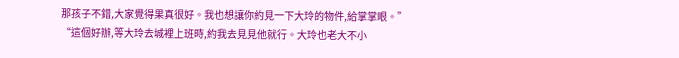那孩子不錯,大家覺得果真很好。我也想讓你約見一下大玲的物件,給掌掌眼。”
“這個好辦,等大玲去城裡上班時,約我去見見他就行。大玲也老大不小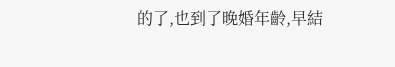的了,也到了晚婚年齡,早結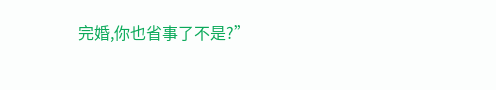完婚,你也省事了不是?”